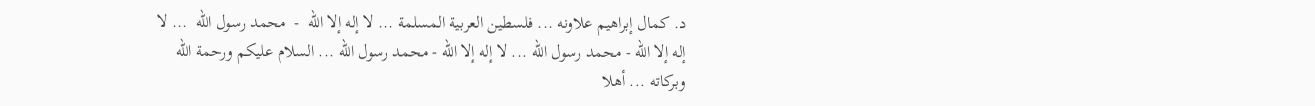د. كمال إبراهيم علاونه ... فلسطين العربية المسلمة ... لا إله إلا الله  -  محمد رسول الله  ... لا إله إلا الله - محمد رسول الله ... لا إله إلا الله - محمد رسول الله ... السلام عليكم ورحمة الله وبركاته ... أهلا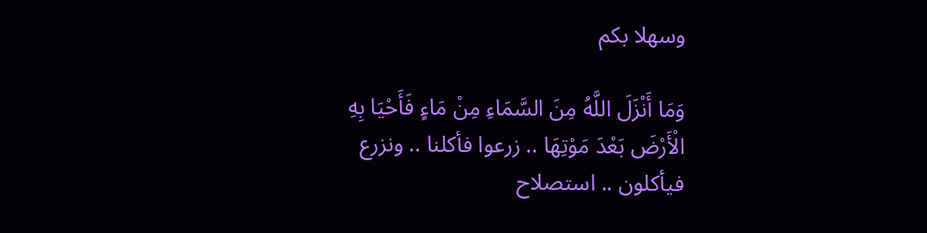وسهلا بكم

وَمَا أَنْزَلَ اللَّهُ مِنَ السَّمَاءِ مِنْ مَاءٍ فَأَحْيَا بِهِ الْأَرْضَ بَعْدَ مَوْتِهَا .. زرعوا فأكلنا .. ونزرع فيأكلون .. استصلاح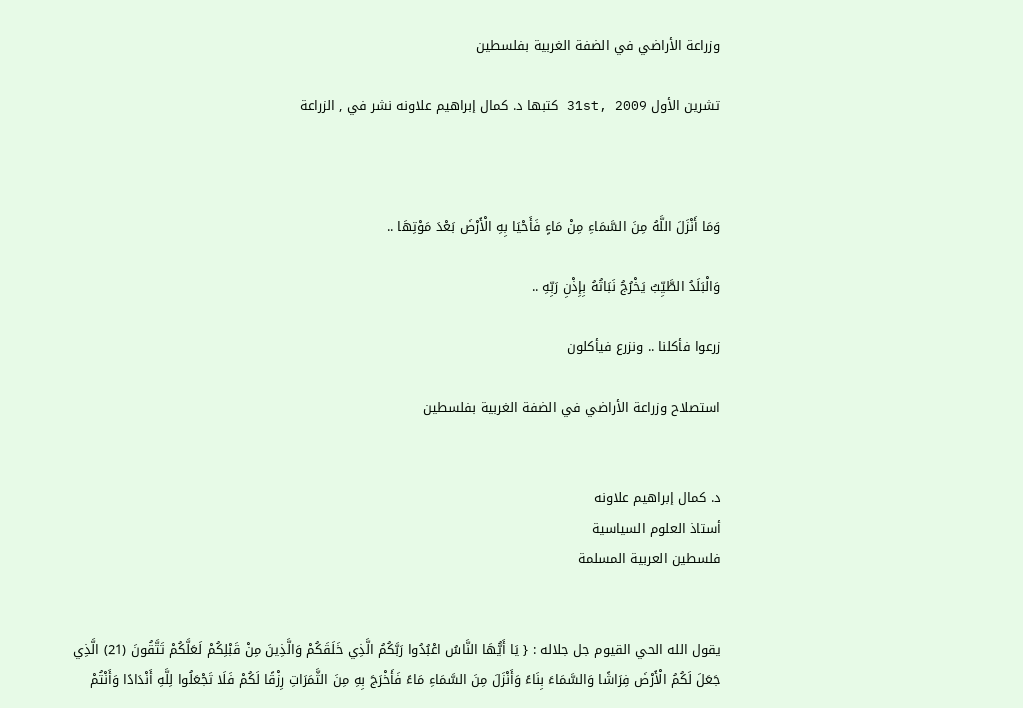وزراعة الأراضي في الضفة الغربية بفلسطين

تشرين الأول 31st, 2009 كتبها د. كمال إبراهيم علاونه نشر في , الزراعة



وَمَا أَنْزَلَ اللَّهُ مِنَ السَّمَاءِ مِنْ مَاءٍ فَأَحْيَا بِهِ الْأَرْضَ بَعْدَ مَوْتِهَا ..

وَالْبَلَدُ الطَّيِّبُ يَخْرُجُ نَبَاتُهُ بِإِذْنِ رَبِّهِ ..

زرعوا فأكلنا .. ونزرع فيأكلون

استصلاح وزراعة الأراضي في الضفة الغربية بفلسطين


د. كمال إبراهيم علاونه
أستاذ العلوم السياسية
فلسطين العربية المسلمة


يقول الله الحي القيوم جل جلاله : { يَا أَيُّهَا النَّاسُ اعْبُدُوا رَبَّكُمُ الَّذِي خَلَقَكُمْ وَالَّذِينَ مِنْ قَبْلِكُمْ لَعَلَّكُمْ تَتَّقُونَ (21) الَّذِي جَعَلَ لَكُمُ الْأَرْضَ فِرَاشًا وَالسَّمَاءَ بِنَاءً وَأَنْزَلَ مِنَ السَّمَاءِ مَاءً فَأَخْرَجَ بِهِ مِنَ الثَّمَرَاتِ رِزْقًا لَكُمْ فَلَا تَجْعَلُوا لِلَّهِ أَنْدَادًا وَأَنْتُمْ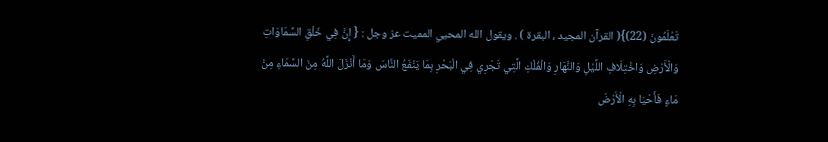تَعْلَمُونَ (22)}( القرآن المجيد ، البقرة ) . ويقول الله المحيي المميت عز وجل : { إِنَّ فِي خَلْقِ السَّمَاوَاتِ وَالْأَرْضِ وَاخْتِلَافِ اللَّيْلِ وَالنَّهَارِ وَالْفُلْكِ الَّتِي تَجْرِي فِي الْبَحْرِ بِمَا يَنْفَعُ النَّاسَ وَمَا أَنْزَلَ اللَّهُ مِنَ السَّمَاءِ مِنْ مَاءٍ فَأَحْيَا بِهِ الْأَرْضَ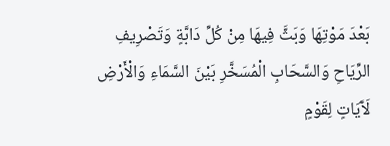بَعْدَ مَوْتِهَا وَبَثَّ فِيهَا مِنْ كُلِّ دَابَّةٍ وَتَصْرِيفِ الرِّيَاحِ وَالسَّحَابِ الْمُسَخَّرِ بَيْنَ السَّمَاءِ وَالْأَرْضِ لَآَيَاتٍ لِقَوْمٍ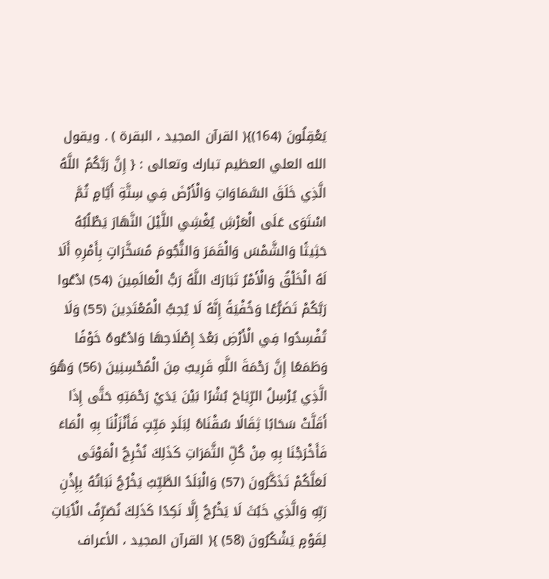يَعْقِلُونَ (164)}( القرآن المجيد ، البقرة ) . ويقول الله العلي العظيم تبارك وتعالى : { إِنَّ رَبَّكُمُ اللَّهُ الَّذِي خَلَقَ السَّمَاوَاتِ وَالْأَرْضَ فِي سِتَّةِ أَيَّامٍ ثُمَّ اسْتَوَى عَلَى الْعَرْشِ يُغْشِي اللَّيْلَ النَّهَارَ يَطْلُبُهُ حَثِيثًا وَالشَّمْسَ وَالْقَمَرَ وَالنُّجُومَ مُسَخَّرَاتٍ بِأَمْرِهِ أَلَا لَهُ الْخَلْقُ وَالْأَمْرُ تَبَارَكَ اللَّهُ رَبُّ الْعَالَمِينَ (54) ادْعُوا رَبَّكُمْ تَضَرُّعًا وَخُفْيَةً إِنَّهُ لَا يُحِبُّ الْمُعْتَدِينَ (55) وَلَا تُفْسِدُوا فِي الْأَرْضِ بَعْدَ إِصْلَاحِهَا وَادْعُوهُ خَوْفًا وَطَمَعًا إِنَّ رَحْمَةَ اللَّهِ قَرِيبٌ مِنَ الْمُحْسِنِينَ (56) وَهُوَ الَّذِي يُرْسِلُ الرِّيَاحَ بُشْرًا بَيْنَ يَدَيْ رَحْمَتِهِ حَتَّى إِذَا أَقَلَّتْ سَحَابًا ثِقَالًا سُقْنَاهُ لِبَلَدٍ مَيِّتٍ فَأَنْزَلْنَا بِهِ الْمَاءَ فَأَخْرَجْنَا بِهِ مِنْ كُلِّ الثَّمَرَاتِ كَذَلِكَ نُخْرِجُ الْمَوْتَى لَعَلَّكُمْ تَذَكَّرُونَ (57) وَالْبَلَدُ الطَّيِّبُ يَخْرُجُ نَبَاتُهُ بِإِذْنِ رَبِّهِ وَالَّذِي خَبُثَ لَا يَخْرُجُ إِلَّا نَكِدًا كَذَلِكَ نُصَرِّفُ الْآَيَاتِ لِقَوْمٍ يَشْكُرُونَ (58) }( القرآن المجيد ، الأعراف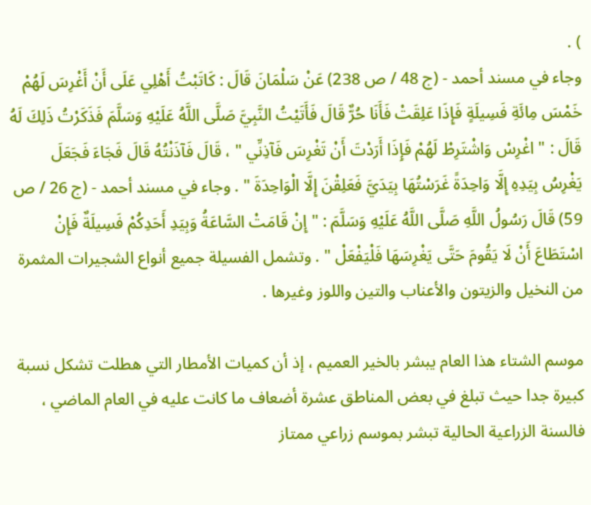) .
وجاء في مسند أحمد - (ج 48 / ص 238) عَنْ سَلْمَانَ قَالَ : كَاتَبْتُ أَهْلِي عَلَى أَنْ أَغْرِسَ لَهُمْ خَمْسَ مِائَةِ فَسِيلَةٍ فَإِذَا عَلِقَتْ فَأَنَا حُرٌّ قَالَ فَأَتَيْتُ النَّبِيَّ صَلَّى اللَّهُ عَلَيْهِ وَسَلَّمَ فَذَكَرْتُ ذَلِكَ لَهُ قَالَ : " اغْرِسْ وَاشْتَرِطْ لَهُمْ فَإِذَا أَرَدْتَ أَنْ تَغْرِسَ فَآذِنِّي " ، قَالَ فَآذَنْتُهُ قَالَ فَجَاءَ فَجَعَلَ يَغْرِسُ بِيَدِهِ إِلَّا وَاحِدَةً غَرَسْتُهَا بِيَدَيَّ فَعَلِقْنَ إِلَّا الْوَاحِدَةَ " . وجاء في مسند أحمد - (ج 26 / ص 59) قَالَ رَسُولُ اللَّهِ صَلَّى اللَّهُ عَلَيْهِ وَسَلَّمَ : " إِنْ قَامَتْ السَّاعَةُ وَبِيَدِ أَحَدِكُمْ فَسِيلَةٌ فَإِنْ اسْتَطَاعَ أَنْ لَا يَقُومَ حَتَّى يَغْرِسَهَا فَلْيَفْعَلْ " . وتشمل الفسيلة جميع أنواع الشجيرات المثمرة من النخيل والزيتون والأعناب والتين واللوز وغيرها .

موسم الشتاء هذا العام يبشر بالخير العميم ، إذ أن كميات الأمطار التي هطلت تشكل نسبة كبيرة جدا حيث تبلغ في بعض المناطق عشرة أضعاف ما كانت عليه في العام الماضي ، فالسنة الزراعية الحالية تبشر بموسم زراعي ممتاز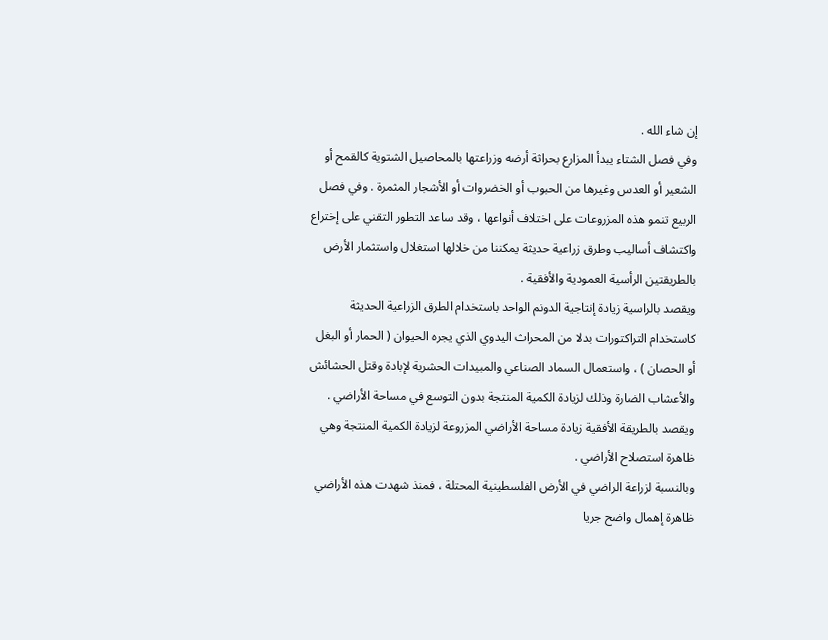إن شاء الله .
وفي فصل الشتاء يبدأ المزارع بحراثة أرضه وزراعتها بالمحاصيل الشتوية كالقمح أو الشعير أو العدس وغيرها من الحبوب أو الخضروات أو الأشجار المثمرة . وفي فصل الربيع تنمو هذه المزروعات على اختلاف أنواعها ، وقد ساعد التطور التقني على إختراع واكتشاف أساليب وطرق زراعية حديثة يمكننا من خلالها استغلال واستثمار الأرض بالطريقتين الرأسية العمودية والأفقية .
ويقصد بالراسية زيادة إنتاجية الدونم الواحد باستخدام الطرق الزراعية الحديثة كاستخدام التراكتورات بدلا من المحراث اليدوي الذي يجره الحيوان ( الحمار أو البغل أو الحصان ) ، واستعمال السماد الصناعي والمبيدات الحشرية لإبادة وقتل الحشائش والأعشاب الضارة وذلك لزيادة الكمية المنتجة بدون التوسع في مساحة الأراضي .
ويقصد بالطريقة الأفقية زيادة مساحة الأراضي المزروعة لزيادة الكمية المنتجة وهي ظاهرة استصلاح الأراضي .
وبالنسبة لزراعة الراضي في الأرض الفلسطينية المحتلة ، فمنذ شهدت هذه الأراضي ظاهرة إهمال واضح جريا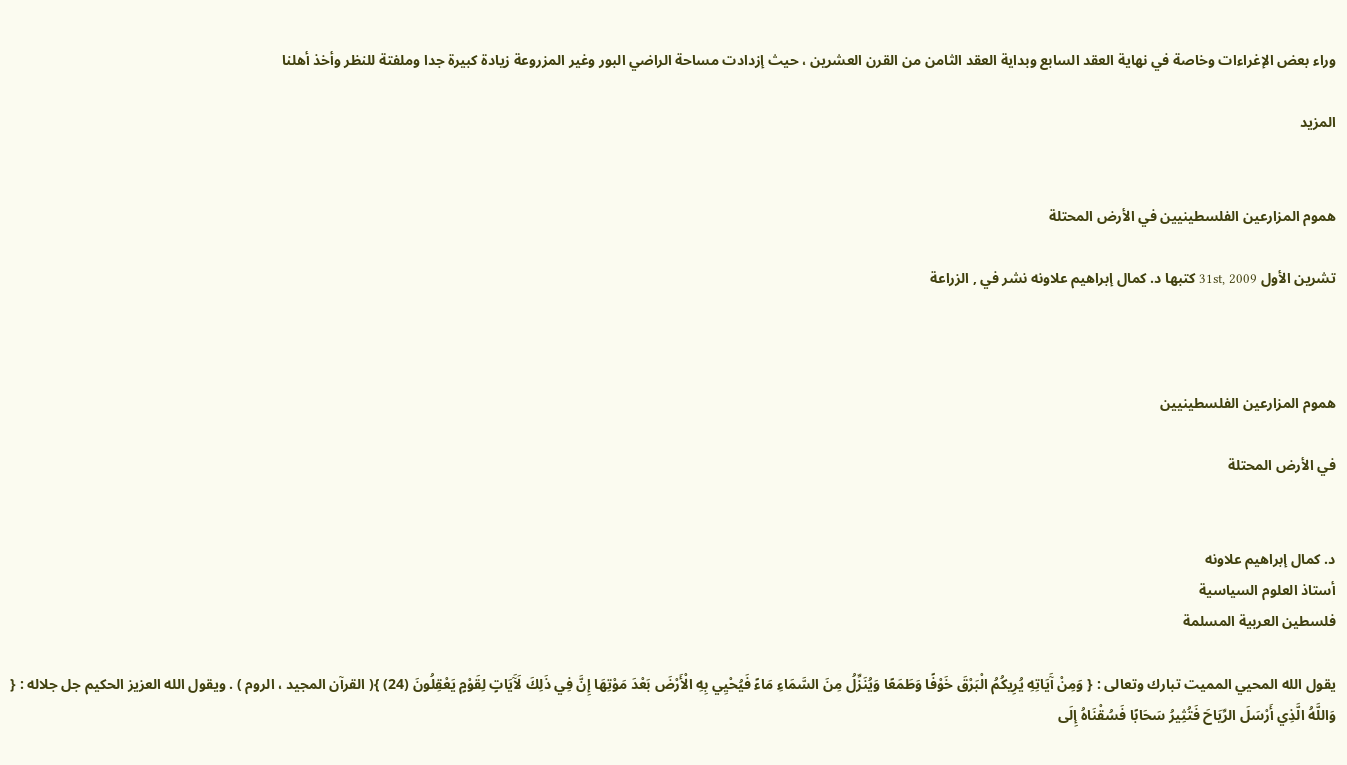وراء بعض الإغراءات وخاصة في نهاية العقد السابع وبداية العقد الثامن من القرن العشرين ، حيث إزدادت مساحة الراضي البور وغير المزروعة زيادة كبيرة جدا وملفتة للنظر وأخذ أهلنا

المزيد


هموم المزارعين الفلسطينيين في الأرض المحتلة

تشرين الأول 31st, 2009 كتبها د. كمال إبراهيم علاونه نشر في , الزراعة



هموم المزارعين الفلسطينيين

في الأرض المحتلة


د. كمال إبراهيم علاونه
أستاذ العلوم السياسية
فلسطين العربية المسلمة

يقول الله المحيي المميت تبارك وتعالى : { وَمِنْ آَيَاتِهِ يُرِيكُمُ الْبَرْقَ خَوْفًا وَطَمَعًا وَيُنَزِّلُ مِنَ السَّمَاءِ مَاءً فَيُحْيِي بِهِ الْأَرْضَ بَعْدَ مَوْتِهَا إِنَّ فِي ذَلِكَ لَآَيَاتٍ لِقَوْمٍ يَعْقِلُونَ (24) }( القرآن المجيد ، الروم ) . ويقول الله العزيز الحكيم جل جلاله : { وَاللَّهُ الَّذِي أَرْسَلَ الرِّيَاحَ فَتُثِيرُ سَحَابًا فَسُقْنَاهُ إِلَى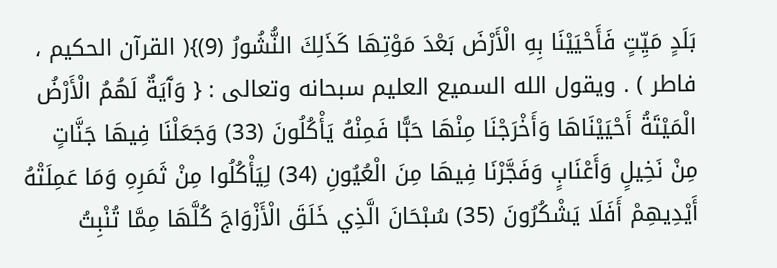بَلَدٍ مَيِّتٍ فَأَحْيَيْنَا بِهِ الْأَرْضَ بَعْدَ مَوْتِهَا كَذَلِكَ النُّشُورُ (9)}( القرآن الحكيم ، فاطر ) . ويقول الله السميع العليم سبحانه وتعالى : { وَآَيَةٌ لَهُمُ الْأَرْضُ الْمَيْتَةُ أَحْيَيْنَاهَا وَأَخْرَجْنَا مِنْهَا حَبًّا فَمِنْهُ يَأْكُلُونَ (33) وَجَعَلْنَا فِيهَا جَنَّاتٍ مِنْ نَخِيلٍ وَأَعْنَابٍ وَفَجَّرْنَا فِيهَا مِنَ الْعُيُونِ (34) لِيَأْكُلُوا مِنْ ثَمَرِهِ وَمَا عَمِلَتْهُ أَيْدِيهِمْ أَفَلَا يَشْكُرُونَ (35) سُبْحَانَ الَّذِي خَلَقَ الْأَزْوَاجَ كُلَّهَا مِمَّا تُنْبِتُ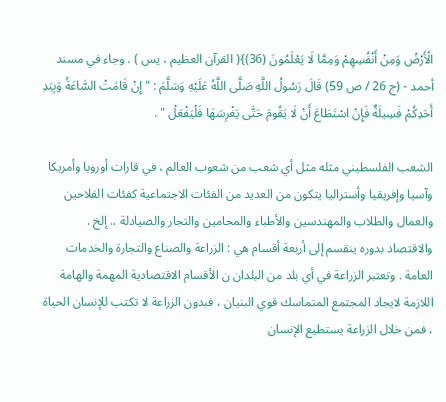الْأَرْضُ وَمِنْ أَنْفُسِهِمْ وَمِمَّا لَا يَعْلَمُونَ (36)}( القرآن العظيم ، يس ) . وجاء في مسند أحمد - (ج 26 / ص 59) قَالَ رَسُولُ اللَّهِ صَلَّى اللَّهُ عَلَيْهِ وَسَلَّمَ : " إِنْ قَامَتْ السَّاعَةُ وَبِيَدِ أَحَدِكُمْ فَسِيلَةٌ فَإِنْ اسْتَطَاعَ أَنْ لَا يَقُومَ حَتَّى يَغْرِسَهَا فَلْيَفْعَلْ " .

الشعب الفلسطيني مثله مثل أي شعب من شعوب العالم ، في قارات أوروبا وأمريكا وآسيا وإفريقيا وأستراليا يتكون من العديد من الفئات الاجتماعية كفئات الفلاحين والعمال والطلاب والمهندسين والأطباء والمحامين والتجار والصيادلة .. إلخ .
والاقتصاد بدوره ينقسم إلى أربعة أقسام هي : الزراعة والصناع والتجارة والخدمات العامة . وتعتبر الزراعة في أي بلد من البلدان ن الأقسام الاقتصادية المهمة والهامة اللازمة لايجاد المجتمع المتماسك قوي البنيان ، فبدون الزراعة لا تكتب للإنسان الحياة ، فمن خلال الزراعة يستطيع الإنسان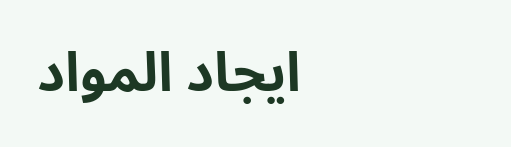ايجاد المواد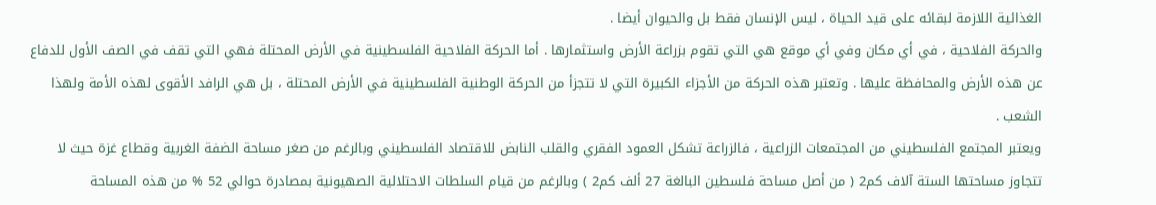الغذائية اللازمة لبقائه على قيد الحياة ، ليس الإنسان فقط بل والحيوان أيضا .
والحركة الفلاحية ، في أي مكان وفي أي موقع هي التي تقوم بزراعة الأرض واستثمارها . أما الحركة الفلاحية الفلسطينية في الأرض المحتلة فهي التي تقف في الصف الأول للدفاع عن هذه الأرض والمحافظة عليها . وتعتبر هذه الحركة من الأجزاء الكبيرة التي لا تتجزأ من الحركة الوطنية الفلسطينية في الأرض المحتلة ، بل هي الرافد الأقوى لهذه الأمة ولهذا الشعب .
ويعتبر المجتمع الفلسطيني من المجتمعات الزراعية ، فالزراعة تشكل العمود الفقري والقلب النابض للاقتصاد الفلسطيني وبالرغم من صغر مساحة الضفة الغربية وقطاع غزة حيث لا تتجاوز مساحتها الستة آلاف كم2 ( من أصل مساحة فلسطين البالغة 27 ألف كم2 ) وبالرغم من قيام السلطات الاحتلالية الصهيونية بمصادرة حوالي 52 % من هذه المساحة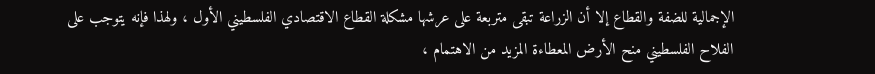الإجمالية للضفة والقطاع إلا أن الزراعة تبقى متربعة على عرشها مشكلة القطاع الاقتصادي الفلسطيني الأول ، ولهذا فإنه يتوجب على الفلاح الفلسطيني منح الأرض المعطاءة المزيد من الاهتمام ،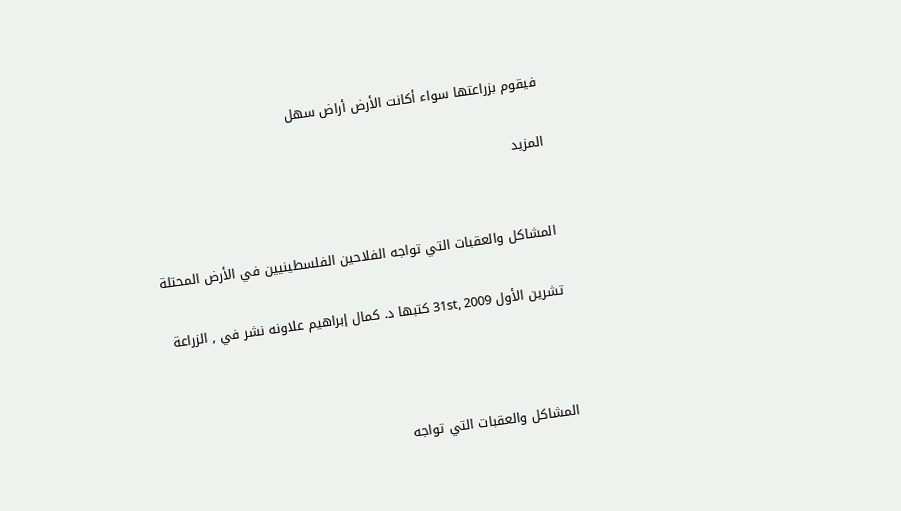فيقوم بزراعتها سواء أكانت الأرض أراض سهل

المزيد


المشاكل والعقبات التي تواجه الفلاحين الفلسطينيين في الأرض المحتلة

تشرين الأول 31st, 2009 كتبها د. كمال إبراهيم علاونه نشر في , الزراعة



المشاكل والعقبات التي تواجه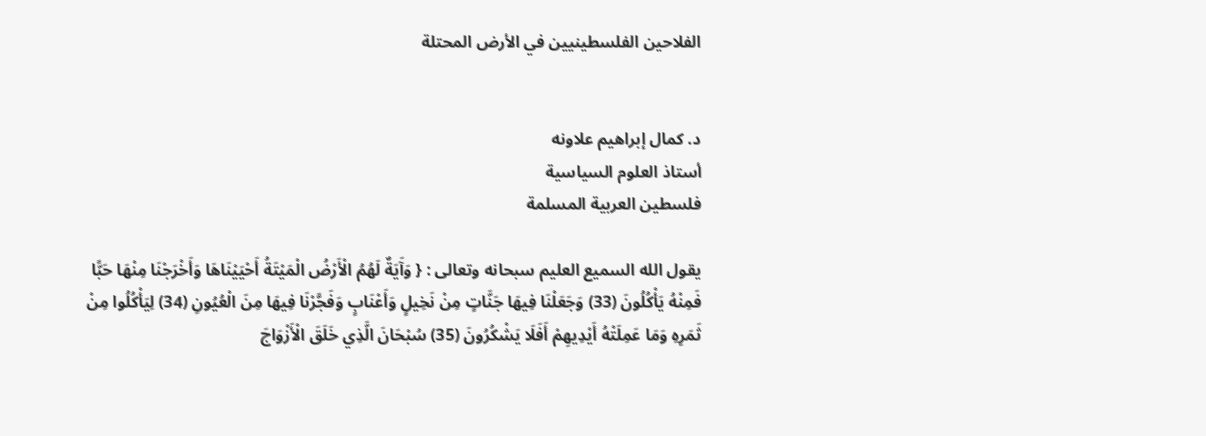الفلاحين الفلسطينيين في الأرض المحتلة


د. كمال إبراهيم علاونه
أستاذ العلوم السياسية
فلسطين العربية المسلمة

يقول الله السميع العليم سبحانه وتعالى : { وَآَيَةٌ لَهُمُ الْأَرْضُ الْمَيْتَةُ أَحْيَيْنَاهَا وَأَخْرَجْنَا مِنْهَا حَبًّا فَمِنْهُ يَأْكُلُونَ (33) وَجَعَلْنَا فِيهَا جَنَّاتٍ مِنْ نَخِيلٍ وَأَعْنَابٍ وَفَجَّرْنَا فِيهَا مِنَ الْعُيُونِ (34) لِيَأْكُلُوا مِنْ ثَمَرِهِ وَمَا عَمِلَتْهُ أَيْدِيهِمْ أَفَلَا يَشْكُرُونَ (35) سُبْحَانَ الَّذِي خَلَقَ الْأَزْوَاجَ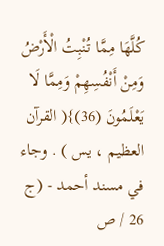كُلَّهَا مِمَّا تُنْبِتُ الْأَرْضُ وَمِنْ أَنْفُسِهِمْ وَمِمَّا لَا يَعْلَمُونَ (36)}( القرآن العظيم ، يس ) . وجاء في مسند أحمد - (ج 26 / ص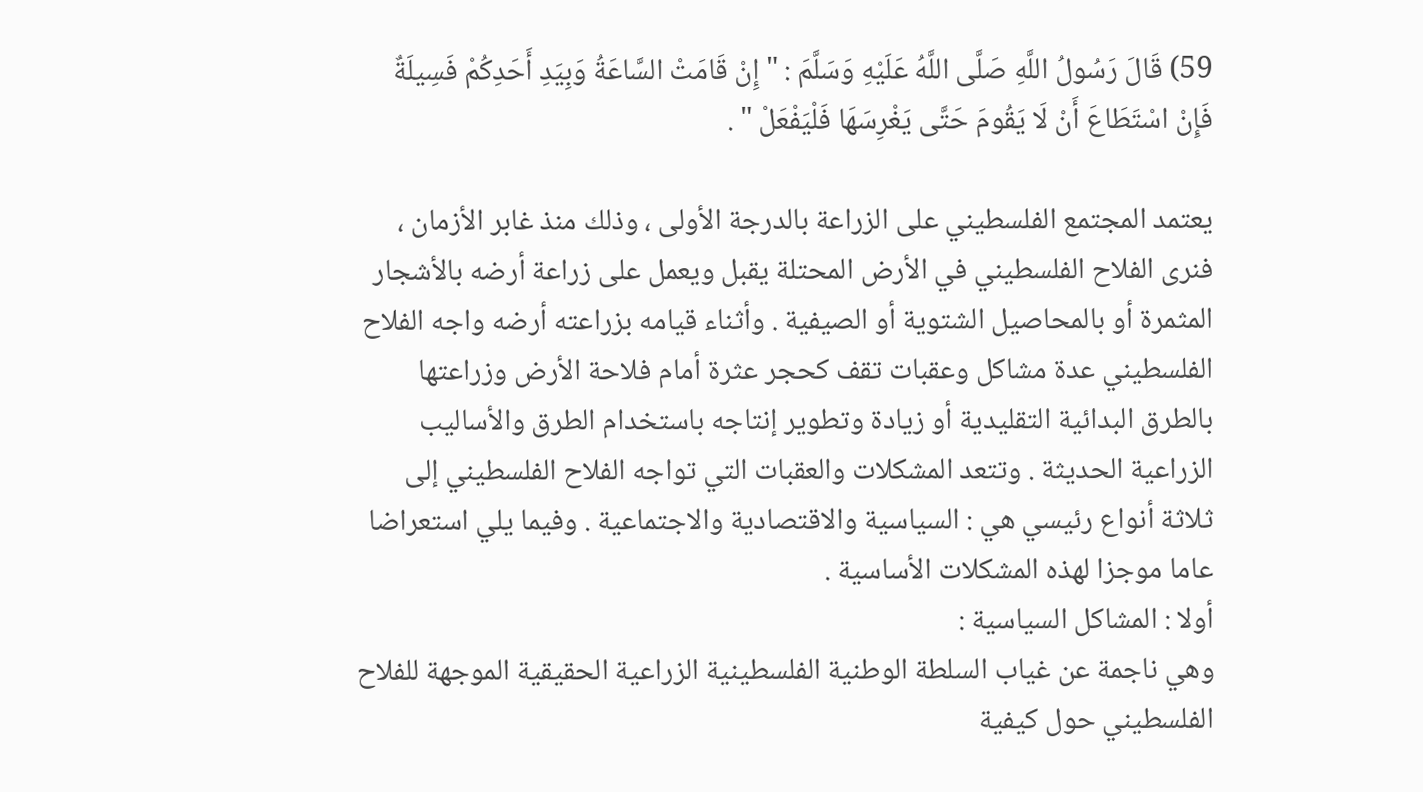59) قَالَ رَسُولُ اللَّهِ صَلَّى اللَّهُ عَلَيْهِ وَسَلَّمَ : " إِنْ قَامَتْ السَّاعَةُ وَبِيَدِ أَحَدِكُمْ فَسِيلَةٌ فَإِنْ اسْتَطَاعَ أَنْ لَا يَقُومَ حَتَّى يَغْرِسَهَا فَلْيَفْعَلْ " .

يعتمد المجتمع الفلسطيني على الزراعة بالدرجة الأولى ، وذلك منذ غابر الأزمان ، فنرى الفلاح الفلسطيني في الأرض المحتلة يقبل ويعمل على زراعة أرضه بالأشجار المثمرة أو بالمحاصيل الشتوية أو الصيفية . وأثناء قيامه بزراعته أرضه واجه الفلاح الفلسطيني عدة مشاكل وعقبات تقف كحجر عثرة أمام فلاحة الأرض وزراعتها بالطرق البدائية التقليدية أو زيادة وتطوير إنتاجه باستخدام الطرق والأساليب الزراعية الحديثة . وتتعد المشكلات والعقبات التي تواجه الفلاح الفلسطيني إلى ثلاثة أنواع رئيسي هي : السياسية والاقتصادية والاجتماعية . وفيما يلي استعراضا عاما موجزا لهذه المشكلات الأساسية .
أولا : المشاكل السياسية :
وهي ناجمة عن غياب السلطة الوطنية الفلسطينية الزراعية الحقيقية الموجهة للفلاح الفلسطيني حول كيفية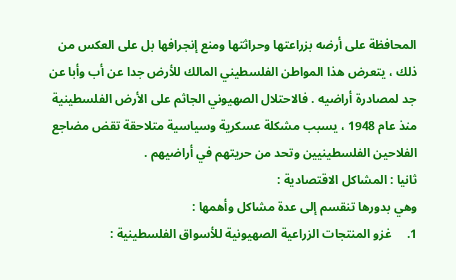المحافظة على أرضه بزراعتها وحراثتها ومنع إنجرافها بل على العكس من ذلك ، يتعرض هذا المواطن الفلسطيني المالك للأرض جدا عن أب وأبا عن جد لمصادرة أراضيه . فالاحتلال الصهيوني الجاثم على الأرض الفلسطينية منذ عام 1948 ، يسبب مشكلة عسكرية وسياسية متلاحقة تقض مضاجع الفلاحين الفلسطينيين وتحد من حريتهم في أراضيهم .
ثانيا : المشاكل الاقتصادية :
وهي بدورها تنقسم إلى عدة مشاكل وأهمها :
1.     غزو المنتجات الزراعية الصهيونية للأسواق الفلسطينية :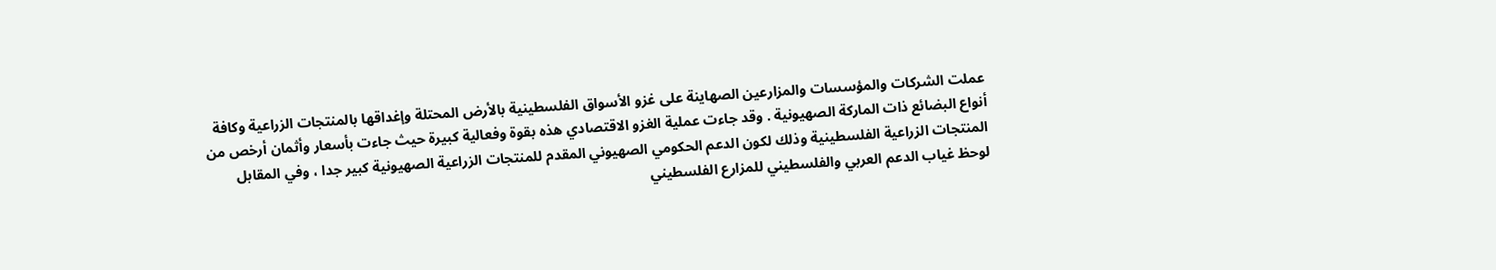عملت الشركات والمؤسسات والمزارعين الصهاينة على غزو الأسواق الفلسطينية بالأرض المحتلة وإغداقها بالمنتجات الزراعية وكافة أنواع البضائع ذات الماركة الصهيونية . وقد جاءت عملية الغزو الاقتصادي هذه بقوة وفعالية كبيرة حيث جاءت بأسعار وأثمان أرخص من المنتجات الزراعية الفلسطينية وذلك لكون الدعم الحكومي الصهيوني المقدم للمنتجات الزراعية الصهيونية كبير جدا ، وفي المقابل لوحظ غياب الدعم العربي والفلسطيني للمزارع الفلسطيني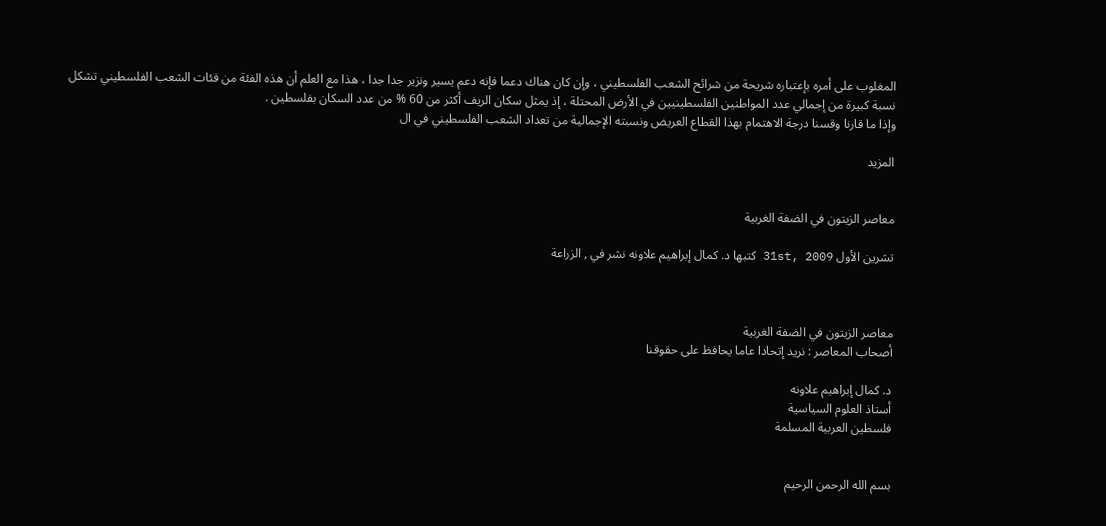المغلوب على أمره بإعتباره شريحة من شرائح الشعب الفلسطيني ، وإن كان هناك دعما فإنه دعم يسير ونزير جدا جدا ، هذا مع العلم أن هذه الفئة من فئات الشعب الفلسطيني تشكل نسبة كبيرة من إجمالي عدد المواطنين الفلسطينيين في الأرض المحتلة ، إذ يمثل سكان الريف أكثر من 60 % من عدد السكان بفلسطين .
وإذا ما قارنا وقسنا درجة الاهتمام بهذا القطاع العريض ونسبته الإجمالية من تعداد الشعب الفلسطيني في ال

المزيد


معاصر الزيتون في الضفة الغربية

تشرين الأول 31st, 2009 كتبها د. كمال إبراهيم علاونه نشر في , الزراعة



معاصر الزيتون في الضفة الغربية
أصحاب المعاصر : نريد إتحادا عاما يحافظ على حقوقنا

د. كمال إبراهيم علاونه
أستاذ العلوم السياسية
فلسطين العربية المسلمة


بسم الله الرحمن الرحيم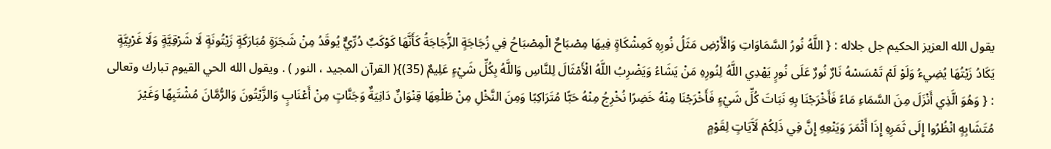يقول الله العزيز الحكيم جل جلاله : { اللَّهُ نُورُ السَّمَاوَاتِ وَالْأَرْضِ مَثَلُ نُورِهِ كَمِشْكَاةٍ فِيهَا مِصْبَاحٌ الْمِصْبَاحُ فِي زُجَاجَةٍ الزُّجَاجَةُ كَأَنَّهَا كَوْكَبٌ دُرِّيٌّ يُوقَدُ مِنْ شَجَرَةٍ مُبَارَكَةٍ زَيْتُونَةٍ لَا شَرْقِيَّةٍ وَلَا غَرْبِيَّةٍ يَكَادُ زَيْتُهَا يُضِيءُ وَلَوْ لَمْ تَمْسَسْهُ نَارٌ نُورٌ عَلَى نُورٍ يَهْدِي اللَّهُ لِنُورِهِ مَنْ يَشَاءُ وَيَضْرِبُ اللَّهُ الْأَمْثَالَ لِلنَّاسِ وَاللَّهُ بِكُلِّ شَيْءٍ عَلِيمٌ (35)}( القرآن المجيد ، النور ) . ويقول الله الحي القيوم تبارك وتعالى : { وَهُوَ الَّذِي أَنْزَلَ مِنَ السَّمَاءِ مَاءً فَأَخْرَجْنَا بِهِ نَبَاتَ كُلِّ شَيْءٍ فَأَخْرَجْنَا مِنْهُ خَضِرًا نُخْرِجُ مِنْهُ حَبًّا مُتَرَاكِبًا وَمِنَ النَّخْلِ مِنْ طَلْعِهَا قِنْوَانٌ دَانِيَةٌ وَجَنَّاتٍ مِنْ أَعْنَابٍ وَالزَّيْتُونَ وَالرُّمَّانَ مُشْتَبِهًا وَغَيْرَ مُتَشَابِهٍ انْظُرُوا إِلَى ثَمَرِهِ إِذَا أَثْمَرَ وَيَنْعِهِ إِنَّ فِي ذَلِكُمْ لَآَيَاتٍ لِقَوْمٍ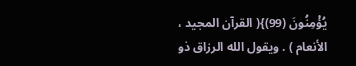يُؤْمِنُونَ (99)}( القرآن المجيد ، الأنعام ) . ويقول الله الرزاق ذو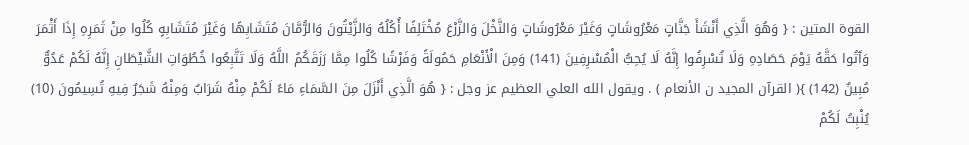القوة المتين : { وَهُوَ الَّذِي أَنْشَأَ جَنَّاتٍ مَعْرُوشَاتٍ وَغَيْرَ مَعْرُوشَاتٍ وَالنَّخْلَ وَالزَّرْعَ مُخْتَلِفًا أُكُلُهُ وَالزَّيْتُونَ وَالرُّمَّانَ مُتَشَابِهًا وَغَيْرَ مُتَشَابِهٍ كُلُوا مِنْ ثَمَرِهِ إِذَا أَثْمَرَ وَآَتُوا حَقَّهُ يَوْمَ حَصَادِهِ وَلَا تُسْرِفُوا إِنَّهُ لَا يُحِبُّ الْمُسْرِفِينَ (141) وَمِنَ الْأَنْعَامِ حَمُولَةً وَفَرْشًا كُلُوا مِمَّا رَزَقَكُمُ اللَّهُ وَلَا تَتَّبِعُوا خُطُوَاتِ الشَّيْطَانِ إِنَّهُ لَكُمْ عَدُوٌّ مُبِينٌ (142) }( القرآن المجيد ن الأنعام ) . ويقول الله العلي العظيم عز وجل : { هُوَ الَّذِي أَنْزَلَ مِنَ السَّمَاءِ مَاءً لَكُمْ مِنْهُ شَرَابٌ وَمِنْهُ شَجَرٌ فِيهِ تُسِيمُونَ (10) يُنْبِتُ لَكُمْ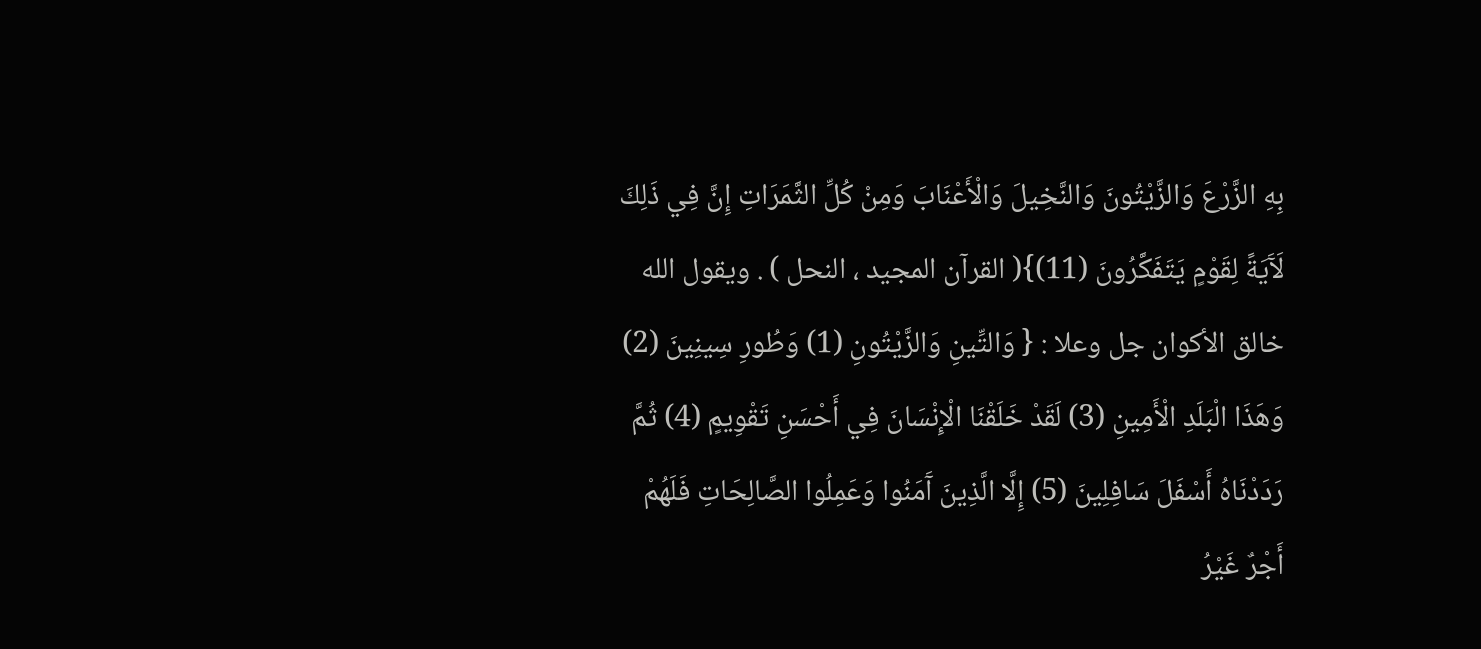بِهِ الزَّرْعَ وَالزَّيْتُونَ وَالنَّخِيلَ وَالْأَعْنَابَ وَمِنْ كُلِّ الثَّمَرَاتِ إِنَّ فِي ذَلِكَ لَآَيَةً لِقَوْمٍ يَتَفَكَّرُونَ (11)}( القرآن المجيد ، النحل ) . ويقول الله خالق الأكوان جل وعلا : { وَالتِّينِ وَالزَّيْتُونِ (1) وَطُورِ سِينِينَ (2) وَهَذَا الْبَلَدِ الْأَمِينِ (3) لَقَدْ خَلَقْنَا الْإِنْسَانَ فِي أَحْسَنِ تَقْوِيمٍ (4) ثُمَّ رَدَدْنَاهُ أَسْفَلَ سَافِلِينَ (5) إِلَّا الَّذِينَ آَمَنُوا وَعَمِلُوا الصَّالِحَاتِ فَلَهُمْ أَجْرٌ غَيْرُ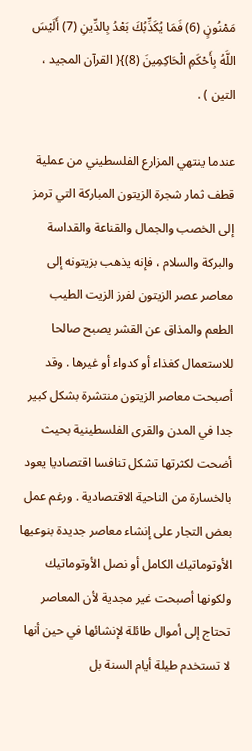مَمْنُونٍ (6) فَمَا يُكَذِّبُكَ بَعْدُ بِالدِّينِ (7) أَلَيْسَ اللَّهُ بِأَحْكَمِ الْحَاكِمِينَ (8)}( القرآن المجيد ، التين ) .

عندما ينتهي المزارع الفلسطيني من عملية قطف ثمار شجرة الزيتون المباركة التي ترمز إلى الخصب والجمال والقناعة والقداسة والبركة والسلام ، فإنه يذهب بزيتونه إلى معاصر عصر الزيتون لفرز الزيت الطيب الطعم والمذاق عن القشر يصبح صالحا للاستعمال كغذاء أو كدواء أو غيرها . وقد أصبحت معاصر الزيتون منتشرة بشكل كبير جدا في المدن والقرى الفلسطينية بحيث أضحت لكثرتها تشكل تنافسا اقتصاديا يعود بالخسارة من الناحية الاقتصادية . ورغم عمل بعض التجار على إنشاء معاصر جديدة بنوعيها الأوتوماتيك الكامل أو نصل الأوتوماتيك ولكونها أصبحت غير مجدية لأن المعاصر تحتاج إلى أموال طائلة لإنشائها في حين أنها لا تستخدم طيلة أيام السنة بل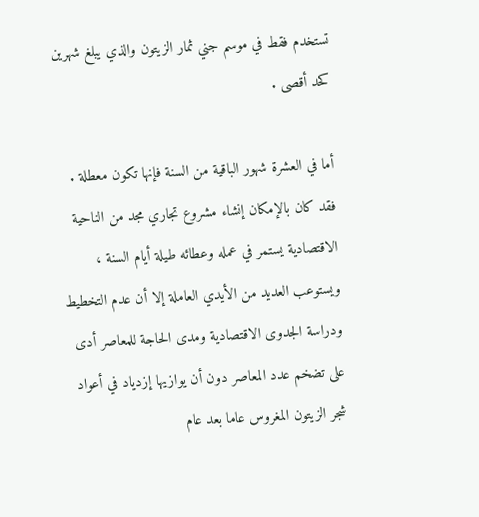تستخدم فقط في موسم جني ثمار الزيتون والذي يبلغ شهرين كحد أقصى .

أما في العشرة شهور الباقية من السنة فإنها تكون معطلة . فقد كان بالإمكان إنشاء مشروع تجاري مجد من الناحية الاقتصادية يستمر في عمله وعطائه طيلة أيام السنة ، ويستوعب العديد من الأيدي العاملة إلا أن عدم التخطيط ودراسة الجدوى الاقتصادية ومدى الحاجة للمعاصر أدى على تضخم عدد المعاصر دون أن يوازيها إزدياد في أعواد شجر الزيتون المغروس عاما بعد عام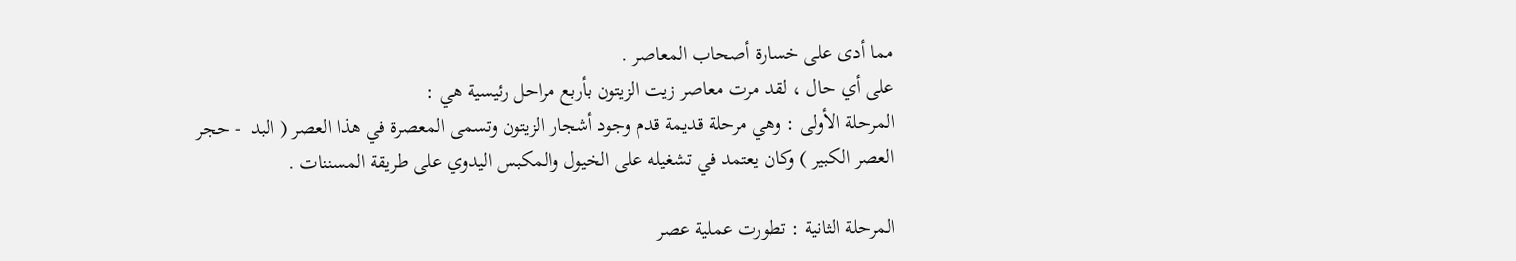مما أدى على خسارة أصحاب المعاصر .
على أي حال ، لقد مرت معاصر زيت الزيتون بأربع مراحل رئيسية هي :
المرحلة الأولى : وهي مرحلة قديمة قدم وجود أشجار الزيتون وتسمى المعصرة في هذا العصر ( البد  - حجر العصر الكبير ) وكان يعتمد في تشغيله على الخيول والمكبس اليدوي على طريقة المسننات .

المرحلة الثانية : تطورت عملية عصر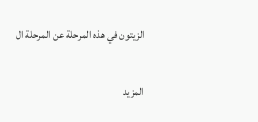الزيتون في هذه المرحلة عن المرحلة ال

المزيد